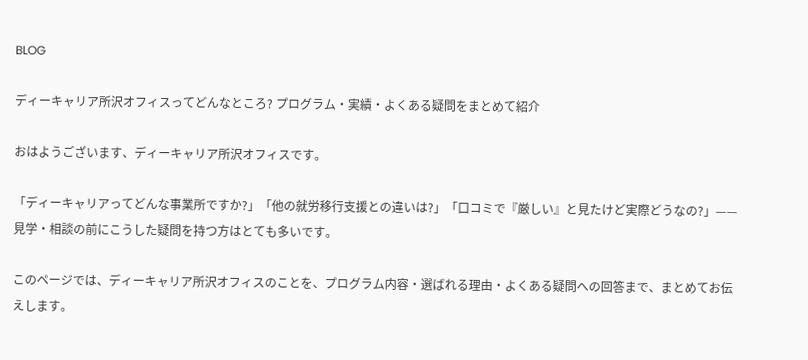BLOG

ディーキャリア所沢オフィスってどんなところ? プログラム・実績・よくある疑問をまとめて紹介

おはようございます、ディーキャリア所沢オフィスです。

「ディーキャリアってどんな事業所ですか?」「他の就労移行支援との違いは?」「口コミで『厳しい』と見たけど実際どうなの?」——見学・相談の前にこうした疑問を持つ方はとても多いです。

このページでは、ディーキャリア所沢オフィスのことを、プログラム内容・選ばれる理由・よくある疑問への回答まで、まとめてお伝えします。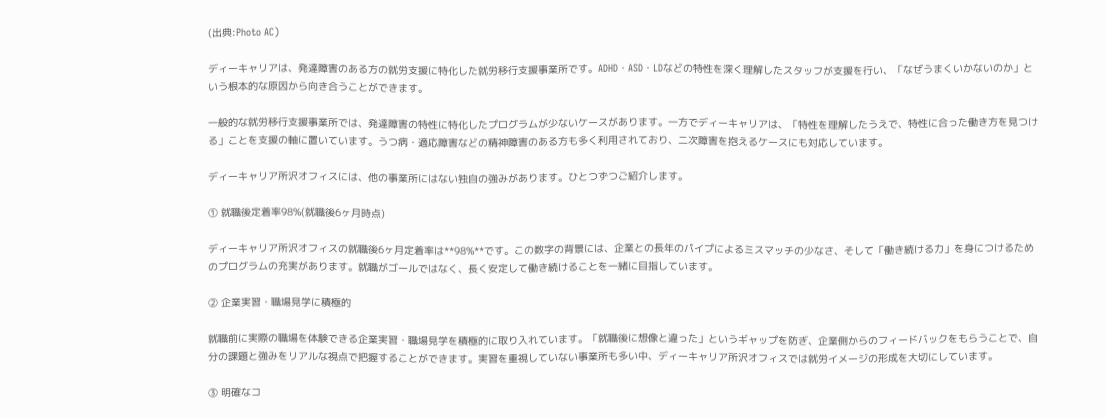(出典:Photo AC)

ディーキャリアは、発達障害のある方の就労支援に特化した就労移行支援事業所です。ADHD・ASD・LDなどの特性を深く理解したスタッフが支援を行い、「なぜうまくいかないのか」という根本的な原因から向き合うことができます。

一般的な就労移行支援事業所では、発達障害の特性に特化したプログラムが少ないケースがあります。一方でディーキャリアは、「特性を理解したうえで、特性に合った働き方を見つける」ことを支援の軸に置いています。うつ病・適応障害などの精神障害のある方も多く利用されており、二次障害を抱えるケースにも対応しています。

ディーキャリア所沢オフィスには、他の事業所にはない独自の強みがあります。ひとつずつご紹介します。

① 就職後定着率98%(就職後6ヶ月時点)

ディーキャリア所沢オフィスの就職後6ヶ月定着率は**98%**です。この数字の背景には、企業との長年のパイプによるミスマッチの少なさ、そして「働き続ける力」を身につけるためのプログラムの充実があります。就職がゴールではなく、長く安定して働き続けることを一緒に目指しています。

② 企業実習・職場見学に積極的

就職前に実際の職場を体験できる企業実習・職場見学を積極的に取り入れています。「就職後に想像と違った」というギャップを防ぎ、企業側からのフィードバックをもらうことで、自分の課題と強みをリアルな視点で把握することができます。実習を重視していない事業所も多い中、ディーキャリア所沢オフィスでは就労イメージの形成を大切にしています。

③ 明確なコ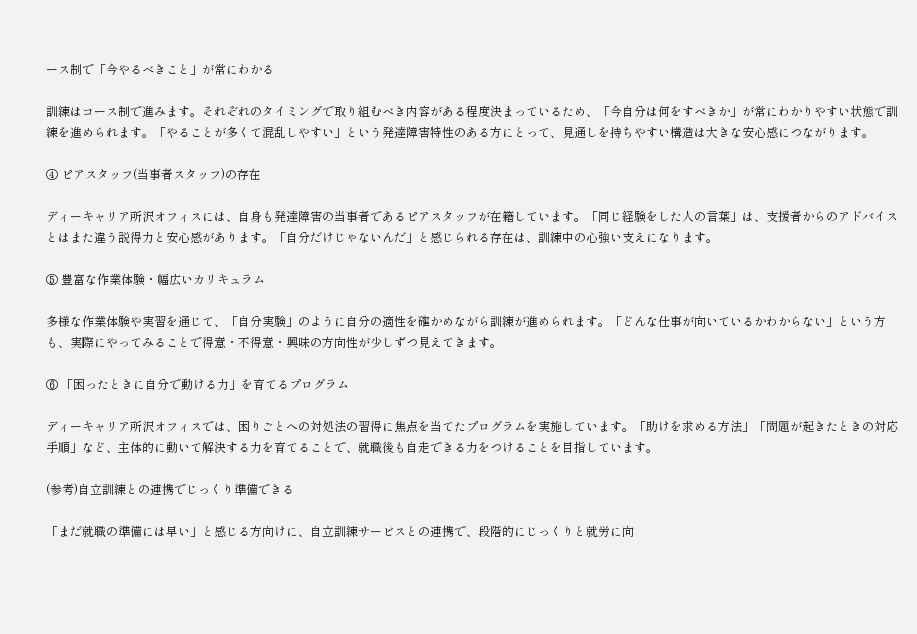ース制で「今やるべきこと」が常にわかる

訓練はコース制で進みます。それぞれのタイミングで取り組むべき内容がある程度決まっているため、「今自分は何をすべきか」が常にわかりやすい状態で訓練を進められます。「やることが多くて混乱しやすい」という発達障害特性のある方にとって、見通しを持ちやすい構造は大きな安心感につながります。

④ ピアスタッフ(当事者スタッフ)の存在

ディーキャリア所沢オフィスには、自身も発達障害の当事者であるピアスタッフが在籍しています。「同じ経験をした人の言葉」は、支援者からのアドバイスとはまた違う説得力と安心感があります。「自分だけじゃないんだ」と感じられる存在は、訓練中の心強い支えになります。

⑤ 豊富な作業体験・幅広いカリキュラム

多様な作業体験や実習を通じて、「自分実験」のように自分の適性を確かめながら訓練が進められます。「どんな仕事が向いているかわからない」という方も、実際にやってみることで得意・不得意・興味の方向性が少しずつ見えてきます。

⑥ 「困ったときに自分で動ける力」を育てるプログラム

ディーキャリア所沢オフィスでは、困りごとへの対処法の習得に焦点を当てたプログラムを実施しています。「助けを求める方法」「問題が起きたときの対応手順」など、主体的に動いて解決する力を育てることで、就職後も自走できる力をつけることを目指しています。

(参考)自立訓練との連携でじっくり準備できる

「まだ就職の準備には早い」と感じる方向けに、自立訓練サービスとの連携で、段階的にじっくりと就労に向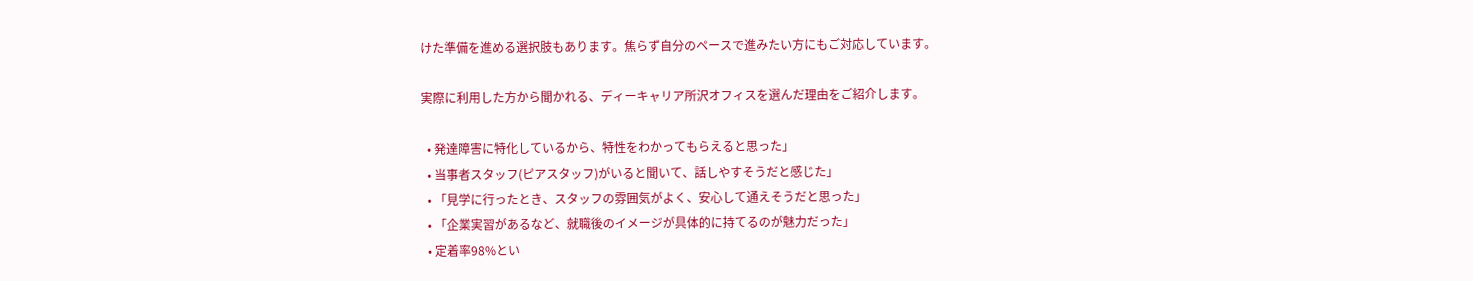けた準備を進める選択肢もあります。焦らず自分のペースで進みたい方にもご対応しています。

実際に利用した方から聞かれる、ディーキャリア所沢オフィスを選んだ理由をご紹介します。

  • 発達障害に特化しているから、特性をわかってもらえると思った」
  • 当事者スタッフ(ピアスタッフ)がいると聞いて、話しやすそうだと感じた」
  • 「見学に行ったとき、スタッフの雰囲気がよく、安心して通えそうだと思った」
  • 「企業実習があるなど、就職後のイメージが具体的に持てるのが魅力だった」
  • 定着率98%とい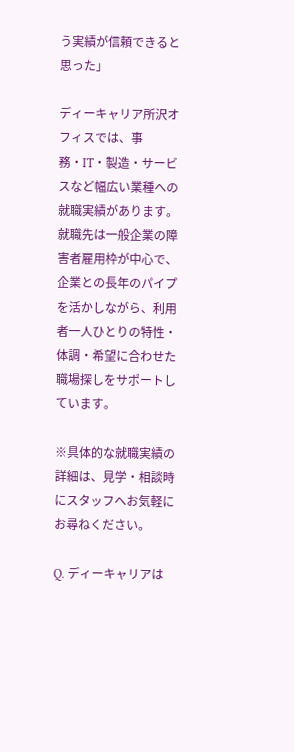う実績が信頼できると思った」

ディーキャリア所沢オフィスでは、事務・IT・製造・サービスなど幅広い業種への就職実績があります。就職先は一般企業の障害者雇用枠が中心で、企業との長年のパイプを活かしながら、利用者一人ひとりの特性・体調・希望に合わせた職場探しをサポートしています。

※具体的な就職実績の詳細は、見学・相談時にスタッフへお気軽にお尋ねください。

Q. ディーキャリアは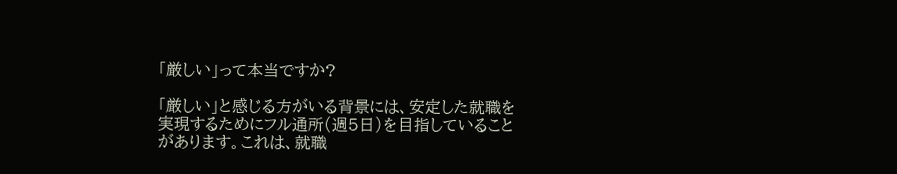「厳しい」って本当ですか?

「厳しい」と感じる方がいる背景には、安定した就職を実現するためにフル通所(週5日)を目指していることがあります。これは、就職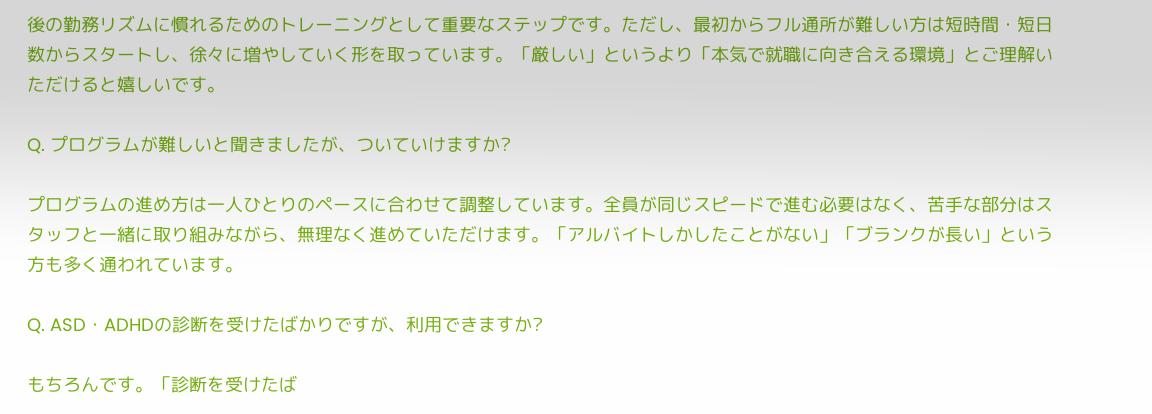後の勤務リズムに慣れるためのトレーニングとして重要なステップです。ただし、最初からフル通所が難しい方は短時間・短日数からスタートし、徐々に増やしていく形を取っています。「厳しい」というより「本気で就職に向き合える環境」とご理解いただけると嬉しいです。

Q. プログラムが難しいと聞きましたが、ついていけますか?

プログラムの進め方は一人ひとりのペースに合わせて調整しています。全員が同じスピードで進む必要はなく、苦手な部分はスタッフと一緒に取り組みながら、無理なく進めていただけます。「アルバイトしかしたことがない」「ブランクが長い」という方も多く通われています。

Q. ASD・ADHDの診断を受けたばかりですが、利用できますか?

もちろんです。「診断を受けたば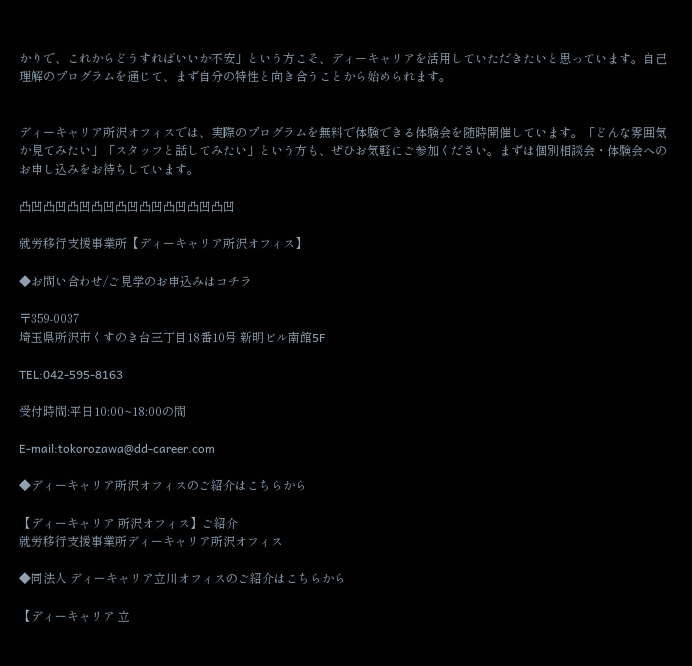かりで、これからどうすればいいか不安」という方こそ、ディーキャリアを活用していただきたいと思っています。自己理解のプログラムを通じて、まず自分の特性と向き合うことから始められます。


ディーキャリア所沢オフィスでは、実際のプログラムを無料で体験できる体験会を随時開催しています。「どんな雰囲気か見てみたい」「スタッフと話してみたい」という方も、ぜひお気軽にご参加ください。まずは個別相談会・体験会へのお申し込みをお待ちしています。

凸凹凸凹凸凹凸凹凸凹凸凹凸凹凸凹凸凹

就労移行支援事業所【ディーキャリア所沢オフィス】

◆お問い合わせ/ご見学のお申込みはコチラ

〒359-0037
埼玉県所沢市くすのき台三丁目18番10号 新明ビル南館5F

TEL:042-595-8163

受付時間:平日10:00~18:00の間

E-mail:tokorozawa@dd-career.com

◆ディーキャリア所沢オフィスのご紹介はこちらから

【ディーキャリア 所沢オフィス】ご紹介
就労移行支援事業所ディーキャリア所沢オフィス

◆同法人 ディーキャリア立川オフィスのご紹介はこちらから

【ディーキャリア 立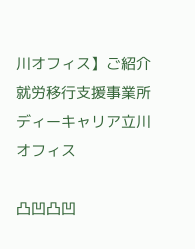川オフィス】ご紹介
就労移行支援事業所ディーキャリア立川オフィス

凸凹凸凹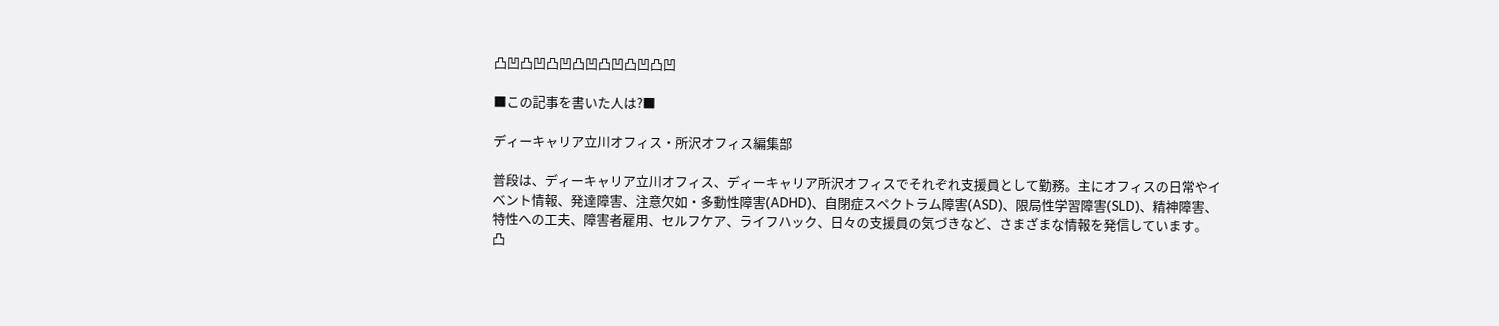凸凹凸凹凸凹凸凹凸凹凸凹凸凹

■この記事を書いた人は?■

ディーキャリア立川オフィス・所沢オフィス編集部

普段は、ディーキャリア立川オフィス、ディーキャリア所沢オフィスでそれぞれ支援員として勤務。主にオフィスの日常やイベント情報、発達障害、注意欠如・多動性障害(ADHD)、自閉症スペクトラム障害(ASD)、限局性学習障害(SLD)、精神障害、特性への工夫、障害者雇用、セルフケア、ライフハック、日々の支援員の気づきなど、さまざまな情報を発信しています。
凸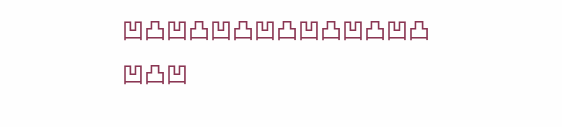凹凸凹凸凹凸凹凸凹凸凹凸凹凸凹凸凹